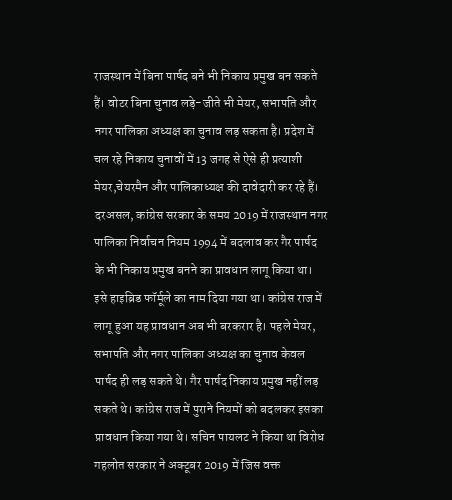राजस्थान में बिना पार्षद बने भी निकाय प्रमुख बन सकते हैं। वोटर बिना चुनाव लड़े-जीते भी मेयर, सभापति और नगर पालिका अध्यक्ष का चुनाव लड़ सकता है। प्रदेश में चल रहे निकाय चुनावों में 13 जगह से ऐसे ही प्रत्याशी मेयर,चेयरमैन और पालिकाध्यक्ष की दावेदारी कर रहे हैं। दरअसल, कांग्रेस सरकार के समय 2019 में राजस्थान नगर पालिका निर्वाचन नियम 1994 में बदलाव कर गैर पार्षद के भी निकाय प्रमुख बनने का प्रावधान लागू किया था। इसे हाइब्रिड फॉर्मूले का नाम दिया गया था। कांग्रेस राज में लागू हुआ यह प्रावधान अब भी बरकरार है। पहले मेयर, सभापति और नगर पालिका अध्यक्ष का चुनाव केवल पार्षद ही लड़ सकते थे। गैर पार्षद निकाय प्रमुख नहीं लड़ सकते थे। कांग्रेस राज में पुराने नियमों को बदलकर इसका प्रावधान किया गया थे। सचिन पायलट ने किया था विरोध गहलोत सरकार ने अक्टूबर 2019 में जिस वक्त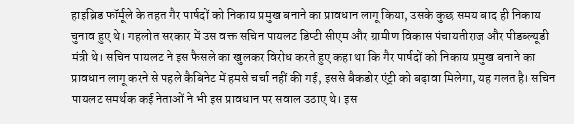हाइब्रिड फॉर्मूले के तहत गैर पार्षदों को निकाय प्रमुख बनाने का प्रावधान लागू किया, उसके कुछ समय बाद ही निकाय चुनाव हुए थे। गहलोत सरकार में उस वक्त सचिन पायलट डिप्टी सीएम और ग्रामीण विकास पंचायतीराज और पीडब्ल्यूडी मंत्री थे। सचिन पायलट ने इस फैसले का खुलकर विरोध करते हुए कहा था कि गैर पार्षदों को निकाय प्रमुख बनाने का प्रावधान लागू करने से पहले कैबिनेट में हमसे चर्चा नहीं की गई, इससे बैकडोर एंट्री को बढ़ावा मिलेगा, यह गलत है। सचिन पायलट समर्थक कई नेताओं ने भी इस प्रावधान पर सवाल उठाए थे। इस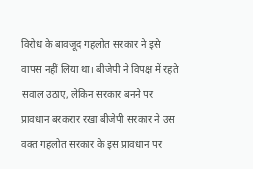विरोध के बावजूद गहलोत सरकार ने इसे वापस नहीं लिया था। बीजेपी ने विपक्ष में रहते सवाल उठाए, लेकिन सरकार बनने पर प्रावधान बरकरार रखा बीजेपी सरकार ने उस वक्त गहलोत सरकार के इस प्रावधान पर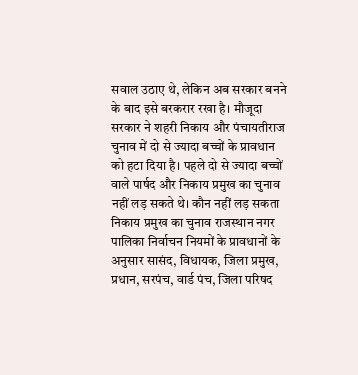सवाल उठाए थे, लेकिन अब सरकार बनने के बाद इसे बरकरार रखा है। मौजूदा सरकार ने शहरी निकाय और पंचायतीराज चुनाव में दो से ज्यादा बच्चों के प्रावधान को हटा दिया है। पहले दो से ज्यादा बच्चों वाले पार्षद और निकाय प्रमुख का चुनाव नहीं लड़ सकते थे। कौन नहीं लड़ सकता निकाय प्रमुख का चुनाव राजस्थान नगर पालिका निर्वाचन नियमों के प्रावधानों के अनुसार सासंद, विधायक, जिला प्रमुख, प्रधान, सरपंच, वार्ड पंच, जिला परिषद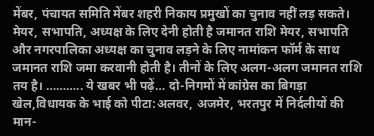मेंबर, पंचायत समिति मेंबर शहरी निकाय प्रमुखों का चुनाव नहीं लड़ सकते। मेयर, सभापति, अध्यक्ष के लिए देनी होती है जमानत राशि मेयर, सभापति और नगरपालिका अध्यक्ष का चुनाव लड़ने के लिए नामांकन फॉर्म के साथ जमानत राशि जमा करवानी होती है। तीनों के लिए अलग-अलग जमानत राशि तय है। ……….. ये खबर भी पढ़ें… दो-निगमों में कांग्रेस का बिगड़ा खेल,विधायक के भाई को पीटा:अलवर, अजमेर, भरतपुर में निर्दलीयों की मान-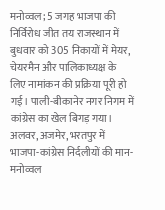मनोव्वल; 5 जगह भाजपा की निर्विरोध जीत तय राजस्थान में बुधवार को 305 निकायों में मेयर, चेयरमैन और पालिकाध्यक्ष के लिए नामांकन की प्रक्रिया पूरी हो गई। पाली-बीकानेर नगर निगम में कांग्रेस का खेल बिगड़ गया। अलवर, अजमेर, भरतपुर में भाजपा-कांग्रेस निर्दलीयों की मान-मनोव्वल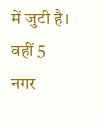में जुटी है। वहीं 5 नगर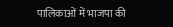पालिकाओं में भाजपा की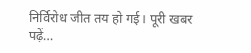निर्विरोध जीत तय हो गई। पूरी खबर पढ़ें…